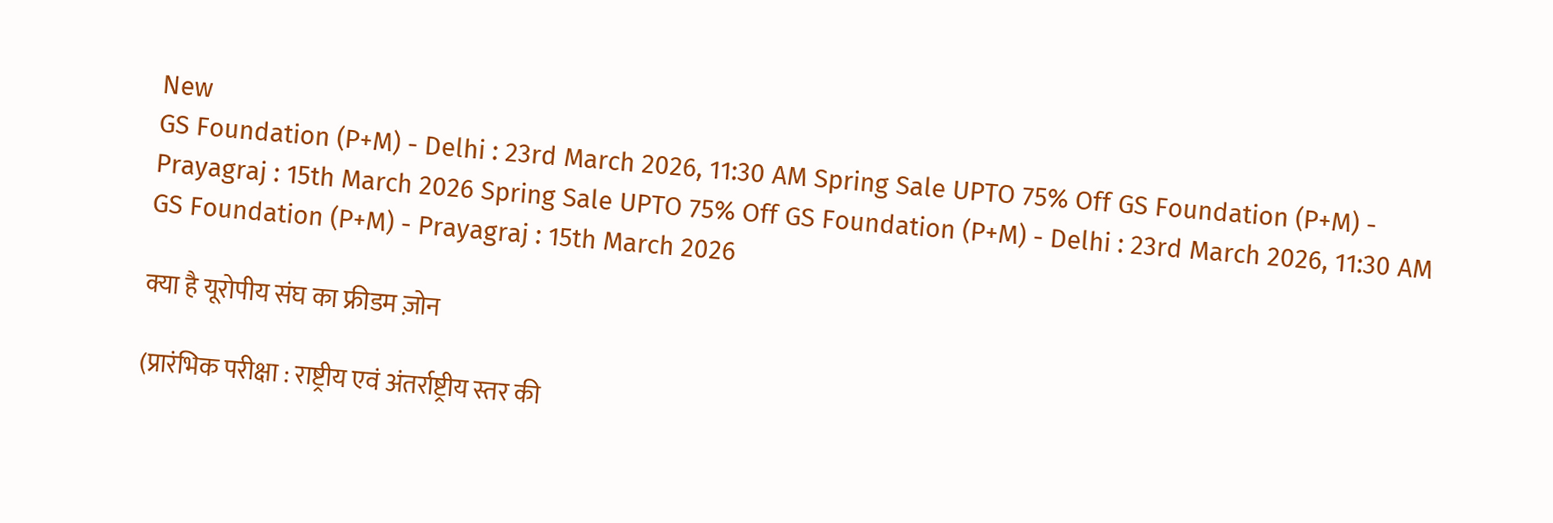New
GS Foundation (P+M) - Delhi : 23rd March 2026, 11:30 AM Spring Sale UPTO 75% Off GS Foundation (P+M) - Prayagraj : 15th March 2026 Spring Sale UPTO 75% Off GS Foundation (P+M) - Delhi : 23rd March 2026, 11:30 AM GS Foundation (P+M) - Prayagraj : 15th March 2026

क्या है यूरोपीय संघ का फ्रीडम ज़ोन

(प्रारंभिक परीक्षा : राष्ट्रीय एवं अंतर्राष्ट्रीय स्तर की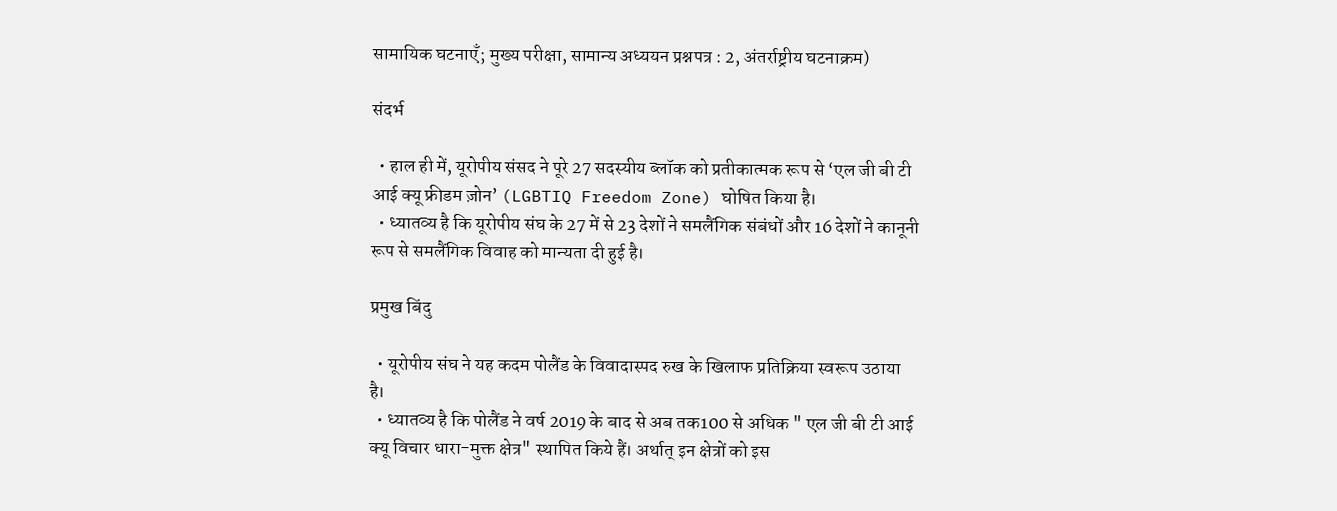सामायिक घटनाएँ; मुख्य परीक्षा, सामान्य अध्ययन प्रश्नपत्र : 2, अंतर्राष्ट्रीय घटनाक्रम)

संदर्भ

  • हाल ही में, यूरोपीय संसद ने पूरे 27 सदस्यीय ब्लॉक को प्रतीकात्मक रूप से ‘एल जी बी टी आई क्यू फ्रीडम ज़ोन’ (LGBTIQ Freedom Zone) घोषित किया है।
  • ध्यातव्य है कि यूरोपीय संघ के 27 में से 23 देशों ने समलैंगिक संबंधों और 16 देशों ने कानूनी रूप से समलैंगिक विवाह को मान्यता दी हुई है।

प्रमुख बिंदु

  • यूरोपीय संघ ने यह कदम पोलैंड के विवादास्पद रुख के खिलाफ प्रतिक्रिया स्वरूप उठाया है।
  • ध्यातव्य है कि पोलैंड ने वर्ष 2019 के बाद से अब तक100 से अधिक " एल जी बी टी आई क्यू विचार धारा-मुक्त क्षेत्र" स्थापित किये हैं। अर्थात् इन क्षेत्रों को इस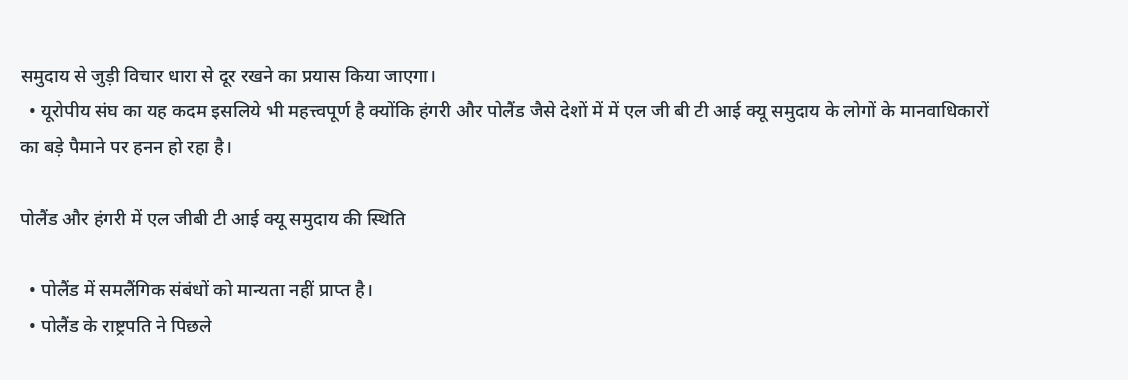समुदाय से जुड़ी विचार धारा से दूर रखने का प्रयास किया जाएगा।
  • यूरोपीय संघ का यह कदम इसलिये भी महत्त्वपूर्ण है क्योंकि हंगरी और पोलैंड जैसे देशों में में एल जी बी टी आई क्यू समुदाय के लोगों के मानवाधिकारों का बड़े पैमाने पर हनन हो रहा है।

पोलैंड और हंगरी में एल जीबी टी आई क्यू समुदाय की स्थिति

  • पोलैंड में समलैंगिक संबंधों को मान्यता नहीं प्राप्त है।
  • पोलैंड के राष्ट्रपति ने पिछले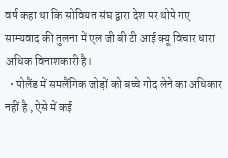वर्ष कहा था कि सोवियत संघ द्वारा देश पर थोपे गए साम्यवाद की तुलना में एल जी बी टी आई क्यू विचार धारा अधिक विनाशकारी है।
  • पोलैंड में समलैंगिक जोड़ों को बच्चे गोद लेने का अधिकार नहीं है , ऐसे में कई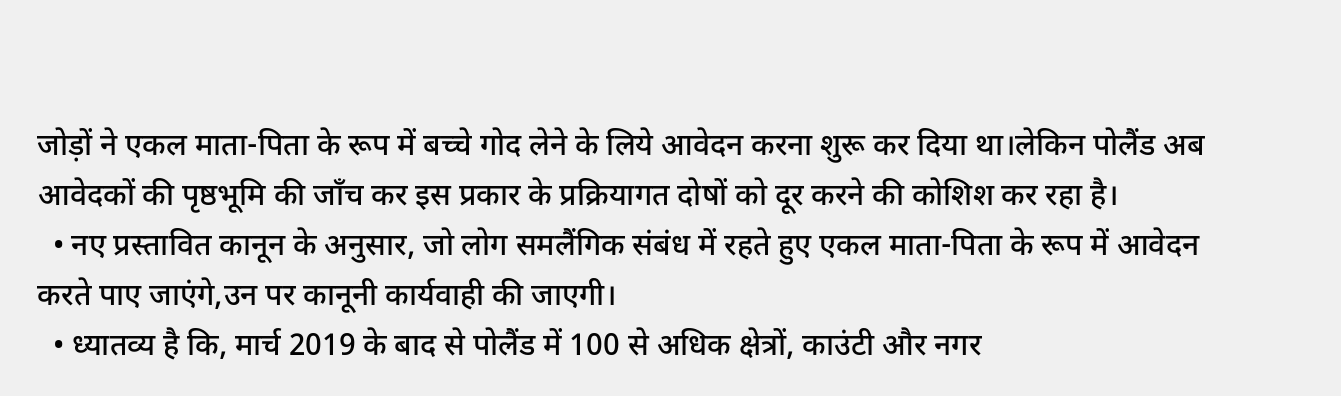जोड़ों ने एकल माता-पिता के रूप में बच्चे गोद लेने के लिये आवेदन करना शुरू कर दिया था।लेकिन पोलैंड अब आवेदकों की पृष्ठभूमि की जाँच कर इस प्रकार के प्रक्रियागत दोषों को दूर करने की कोशिश कर रहा है।
  • नए प्रस्तावित कानून के अनुसार, जो लोग समलैंगिक संबंध में रहते हुए एकल माता-पिता के रूप में आवेदन करते पाए जाएंगे,उन पर कानूनी कार्यवाही की जाएगी।
  • ध्यातव्य है कि, मार्च 2019 के बाद से पोलैंड में 100 से अधिक क्षेत्रों, काउंटी और नगर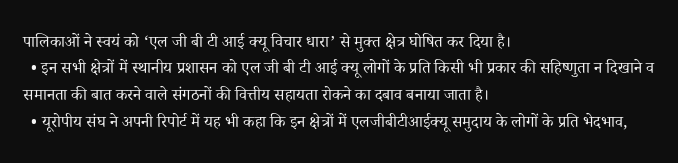पालिकाओं ने स्वयं को ‘एल जी बी टी आई क्यू विचार धारा’ से मुक्त क्षेत्र घोषित कर दिया है।
  • इन सभी क्षेत्रों में स्थानीय प्रशासन को एल जी बी टी आई क्यू लोगों के प्रति किसी भी प्रकार की सहिष्णुता न दिखाने व समानता की बात करने वाले संगठनों की वित्तीय सहायता रोकने का दबाव बनाया जाता है।
  • यूरोपीय संघ ने अपनी रिपोर्ट में यह भी कहा कि इन क्षेत्रों में एलजीबीटीआईक्यू समुदाय के लोगों के प्रति भेदभाव,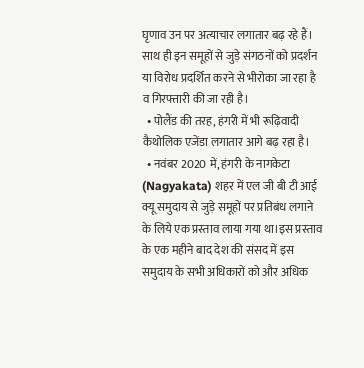घृणाव उन पर अत्याचार लगातार बढ़ रहे हैं। साथ ही इन समूहों से जुड़े संगठनों को प्रदर्शन या विरोध प्रदर्शित करने से भीरोका जा रहा है व गिरफ्तारी की जा रही है।
  • पोलैंड की तरह, हंगरी में भी रूढ़िवादी कैथोलिक एजेंडा लगातार आगे बढ़ रहा है।
  • नवंबर 2020 में, हंगरी के नागकेटा (Nagyakata) शहर में एल जी बी टी आई क्यू समुदाय से जुड़े समूहों पर प्रतिबंध लगाने के लिये एक प्रस्ताव लाया गया था।इस प्रस्ताव के एक महीने बाद देश की संसद में इस समुदाय के सभी अधिकारों को और अधिक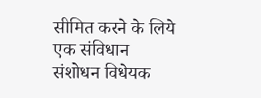सीमित करने के लिये एक संविधान संशोधन विधेयक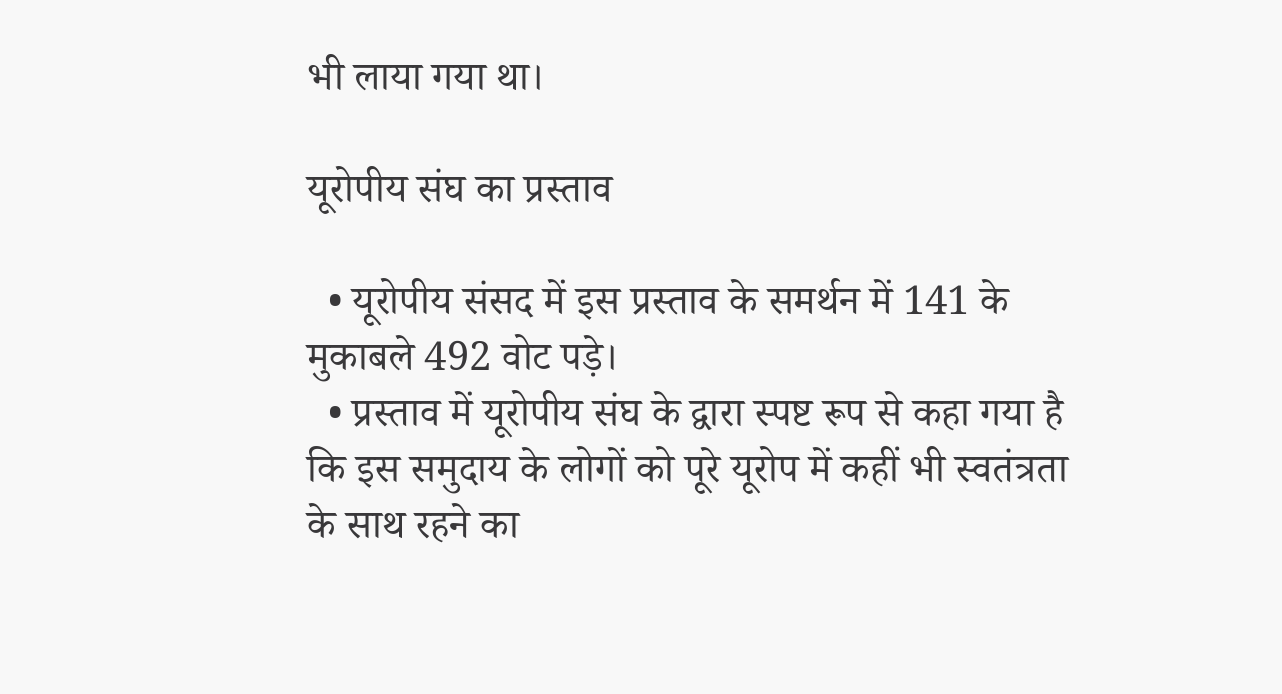भी लाया गया था।

यूरोपीय संघ का प्रस्ताव

  • यूरोपीय संसद में इस प्रस्ताव के समर्थन में 141 के मुकाबले 492 वोट पड़े।
  • प्रस्ताव में यूरोपीय संघ के द्वारा स्पष्ट रूप से कहा गया है कि इस समुदाय के लोगों को पूरे यूरोप में कहीं भी स्वतंत्रता के साथ रहने का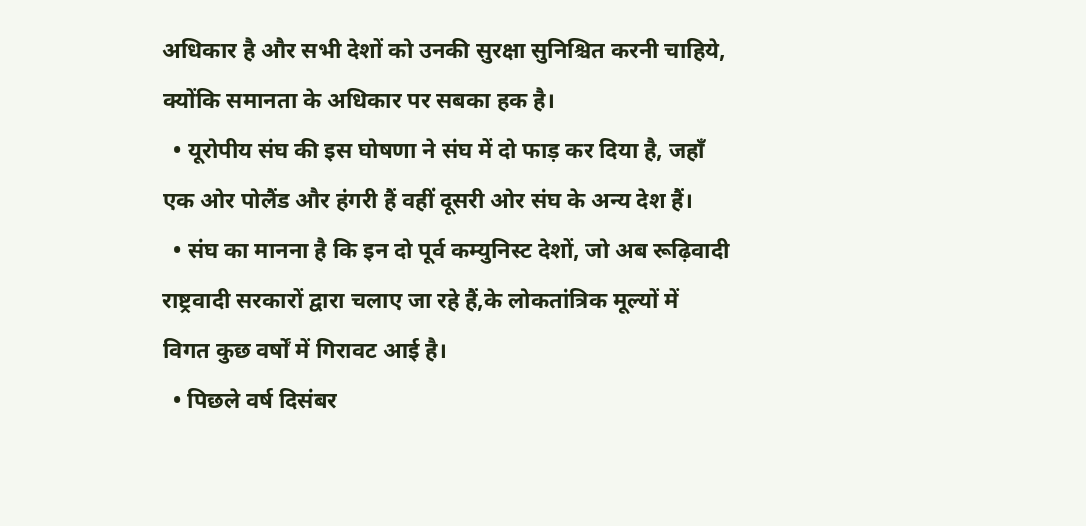अधिकार है और सभी देशों को उनकी सुरक्षा सुनिश्चित करनी चाहिये, क्योंकि समानता के अधिकार पर सबका हक है।
  • यूरोपीय संघ की इस घोषणा ने संघ में दो फाड़ कर दिया है, जहाँ एक ओर पोलैंड और हंगरी हैं वहीं दूसरी ओर संघ के अन्य देश हैं।
  • संघ का मानना है कि इन दो पूर्व कम्युनिस्ट देशों, जो अब रूढ़िवादी राष्ट्रवादी सरकारों द्वारा चलाए जा रहे हैं,के लोकतांत्रिक मूल्यों में विगत कुछ वर्षों में गिरावट आई है।
  • पिछले वर्ष दिसंबर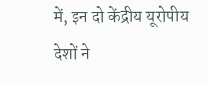में, इन दो केंद्रीय यूरोपीय देशों ने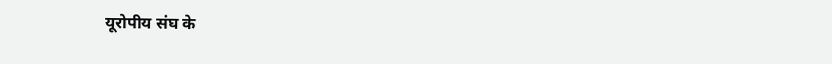यूरोपीय संघ के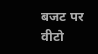बजट पर वीटो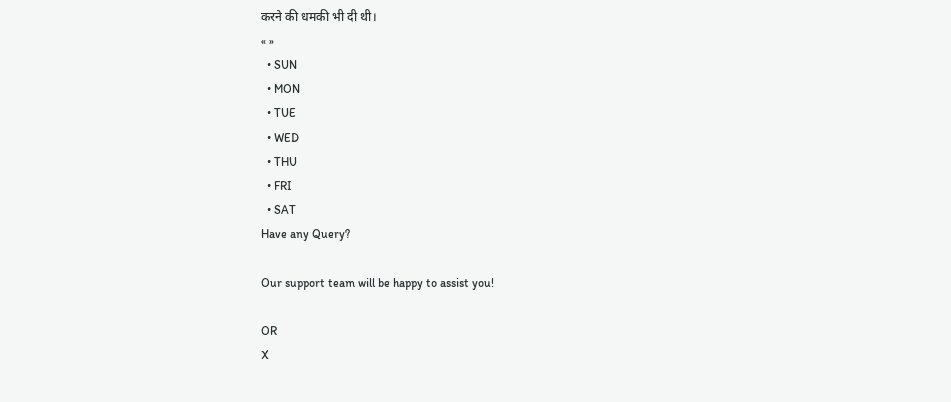करने की धमकी भी दी थी।
« »
  • SUN
  • MON
  • TUE
  • WED
  • THU
  • FRI
  • SAT
Have any Query?

Our support team will be happy to assist you!

OR
X